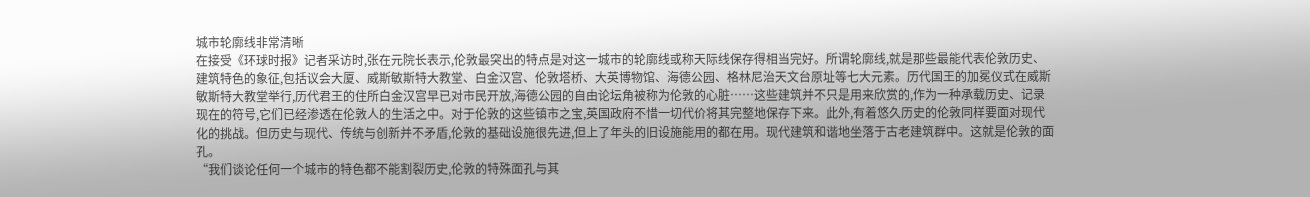城市轮廓线非常清晰
在接受《环球时报》记者采访时,张在元院长表示,伦敦最突出的特点是对这一城市的轮廓线或称天际线保存得相当完好。所谓轮廓线,就是那些最能代表伦敦历史、建筑特色的象征,包括议会大厦、威斯敏斯特大教堂、白金汉宫、伦敦塔桥、大英博物馆、海德公园、格林尼治天文台原址等七大元素。历代国王的加冕仪式在威斯敏斯特大教堂举行,历代君王的住所白金汉宫早已对市民开放,海德公园的自由论坛角被称为伦敦的心脏……这些建筑并不只是用来欣赏的,作为一种承载历史、记录现在的符号,它们已经渗透在伦敦人的生活之中。对于伦敦的这些镇市之宝,英国政府不惜一切代价将其完整地保存下来。此外,有着悠久历史的伦敦同样要面对现代化的挑战。但历史与现代、传统与创新并不矛盾,伦敦的基础设施很先进,但上了年头的旧设施能用的都在用。现代建筑和谐地坐落于古老建筑群中。这就是伦敦的面孔。
“我们谈论任何一个城市的特色都不能割裂历史,伦敦的特殊面孔与其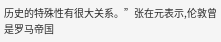历史的特殊性有很大关系。”张在元表示,伦敦曾是罗马帝国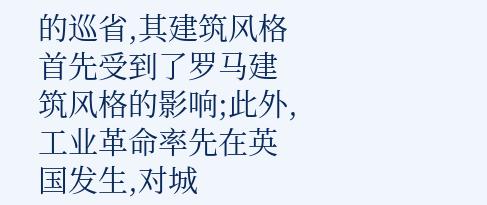的巡省,其建筑风格首先受到了罗马建筑风格的影响;此外,工业革命率先在英国发生,对城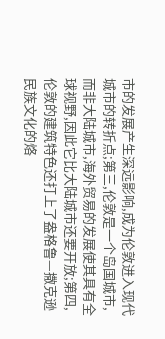市的发展产生深远影响,成为伦敦进入现代城市的转折点;第三,伦敦是一个岛国城市,而非大陆城市,海外贸易的发展使其具有全球视野,因此它比大陆城市还要开放;第四,伦敦的建筑特色还打上了盎格鲁—撒克逊民族文化的烙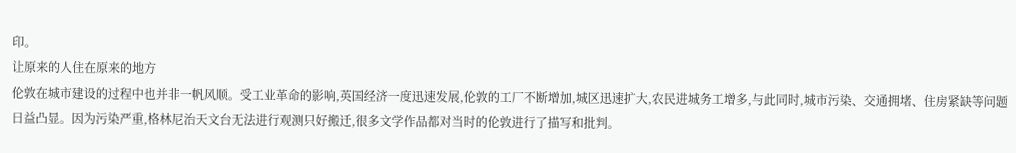印。
让原来的人住在原来的地方
伦敦在城市建设的过程中也并非一帆风顺。受工业革命的影响,英国经济一度迅速发展,伦敦的工厂不断增加,城区迅速扩大,农民进城务工增多,与此同时,城市污染、交通拥堵、住房紧缺等问题日益凸显。因为污染严重,格林尼治天文台无法进行观测只好搬迁,很多文学作品都对当时的伦敦进行了描写和批判。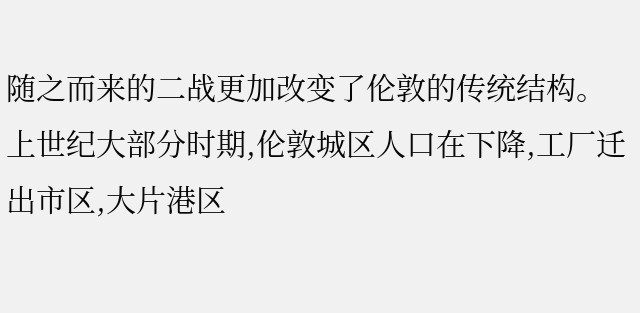随之而来的二战更加改变了伦敦的传统结构。上世纪大部分时期,伦敦城区人口在下降,工厂迁出市区,大片港区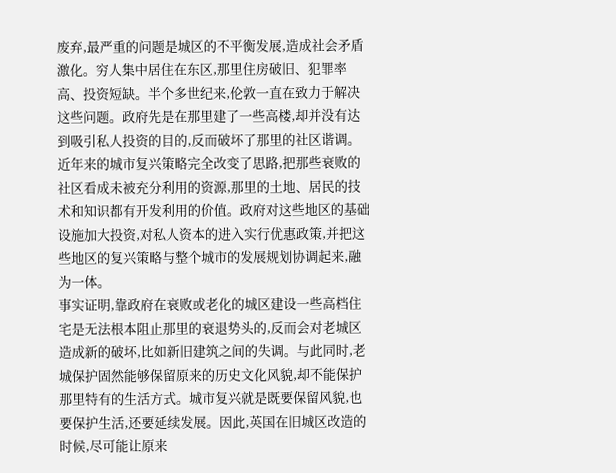废弃,最严重的问题是城区的不平衡发展,造成社会矛盾激化。穷人集中居住在东区,那里住房破旧、犯罪率高、投资短缺。半个多世纪来,伦敦一直在致力于解决这些问题。政府先是在那里建了一些高楼,却并没有达到吸引私人投资的目的,反而破坏了那里的社区谐调。近年来的城市复兴策略完全改变了思路,把那些衰败的社区看成未被充分利用的资源,那里的土地、居民的技术和知识都有开发利用的价值。政府对这些地区的基础设施加大投资,对私人资本的进入实行优惠政策,并把这些地区的复兴策略与整个城市的发展规划协调起来,融为一体。
事实证明,靠政府在衰败或老化的城区建设一些高档住宅是无法根本阻止那里的衰退势头的,反而会对老城区造成新的破坏,比如新旧建筑之间的失调。与此同时,老城保护固然能够保留原来的历史文化风貌,却不能保护那里特有的生活方式。城市复兴就是既要保留风貌,也要保护生活,还要延续发展。因此,英国在旧城区改造的时候,尽可能让原来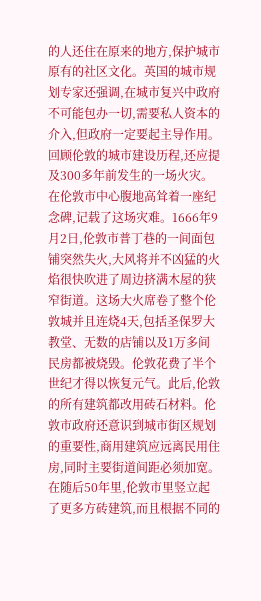的人还住在原来的地方,保护城市原有的社区文化。英国的城市规划专家还强调,在城市复兴中政府不可能包办一切,需要私人资本的介入,但政府一定要起主导作用。
回顾伦敦的城市建设历程,还应提及300多年前发生的一场火灾。在伦敦市中心腹地高耸着一座纪念碑,记载了这场灾难。1666年9月2日,伦敦市普丁巷的一间面包铺突然失火,大风将并不凶猛的火焰很快吹进了周边挤满木屋的狭窄街道。这场大火席卷了整个伦敦城并且连烧4天,包括圣保罗大教堂、无数的店铺以及1万多间民房都被烧毁。伦敦花费了半个世纪才得以恢复元气。此后,伦敦的所有建筑都改用砖石材料。伦敦市政府还意识到城市街区规划的重要性,商用建筑应远离民用住房,同时主要街道间距必须加宽。在随后50年里,伦敦市里竖立起了更多方砖建筑,而且根据不同的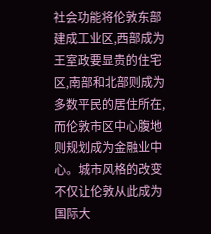社会功能将伦敦东部建成工业区,西部成为王室政要显贵的住宅区,南部和北部则成为多数平民的居住所在,而伦敦市区中心腹地则规划成为金融业中心。城市风格的改变不仅让伦敦从此成为国际大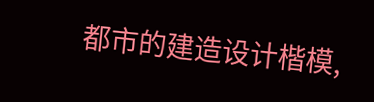都市的建造设计楷模,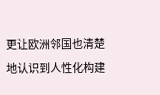更让欧洲邻国也清楚地认识到人性化构建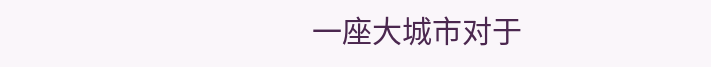一座大城市对于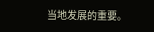当地发展的重要。